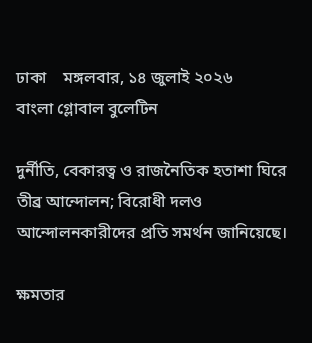ঢাকা    মঙ্গলবার, ১৪ জুলাই ২০২৬
বাংলা গ্লোবাল বুলেটিন

দুর্নীতি, বেকারত্ব ও রাজনৈতিক হতাশা ঘিরে তীব্র আন্দোলন; বিরোধী দলও আন্দোলনকারীদের প্রতি সমর্থন জানিয়েছে।

ক্ষমতার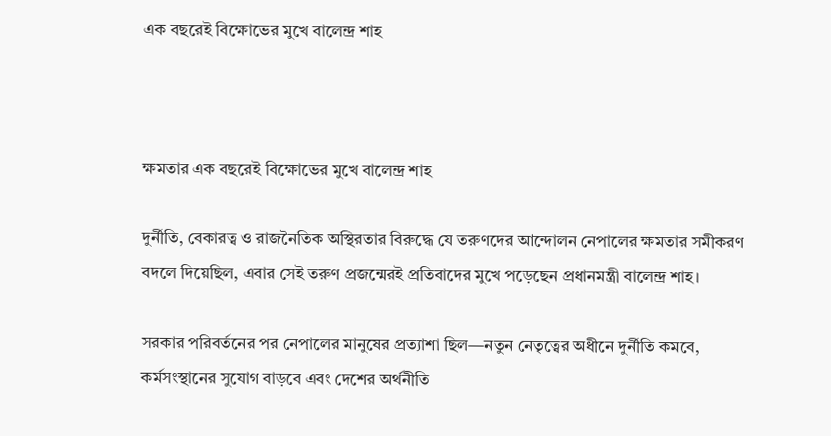এক বছরেই বিক্ষোভের মুখে বালেন্দ্র শাহ



ক্ষমতার এক বছরেই বিক্ষোভের মুখে বালেন্দ্র শাহ

দুর্নীতি, বেকারত্ব ও রাজনৈতিক অস্থিরতার বিরুদ্ধে যে তরুণদের আন্দোলন নেপালের ক্ষমতার সমীকরণ বদলে দিয়েছিল, এবার সেই তরুণ প্রজন্মেরই প্রতিবাদের মুখে পড়েছেন প্রধানমন্ত্রী বালেন্দ্র শাহ।

সরকার পরিবর্তনের পর নেপালের মানুষের প্রত্যাশা ছিল—নতুন নেতৃত্বের অধীনে দুর্নীতি কমবে, কর্মসংস্থানের সুযোগ বাড়বে এবং দেশের অর্থনীতি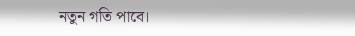নতুন গতি পাবে।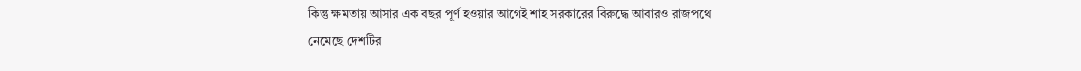কিন্তু ক্ষমতায় আসার এক বছর পূর্ণ হওয়ার আগেই শাহ সরকারের বিরুদ্ধে আবারও রাজপথে নেমেছে দেশটির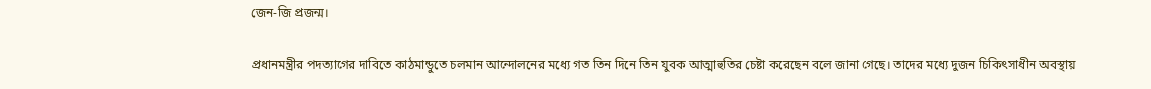জেন-জি প্রজন্ম।

প্রধানমন্ত্রীর পদত্যাগের দাবিতে কাঠমান্ডুতে চলমান আন্দোলনের মধ্যে গত তিন দিনে তিন যুবক আত্মাহুতির চেষ্টা করেছেন বলে জানা গেছে। তাদের মধ্যে দুজন চিকিৎসাধীন অবস্থায়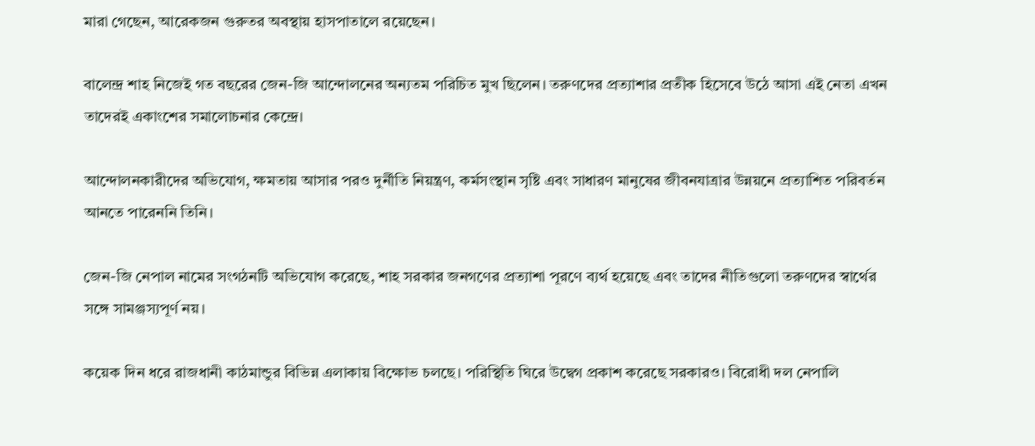মারা গেছেন, আরেকজন গুরুতর অবস্থায় হাসপাতালে রয়েছেন।

বালেন্দ্র শাহ নিজেই গত বছরের জেন-জি আন্দোলনের অন্যতম পরিচিত মুখ ছিলেন। তরুণদের প্রত্যাশার প্রতীক হিসেবে উঠে আসা এই নেতা এখন তাদেরই একাংশের সমালোচনার কেন্দ্রে।

আন্দোলনকারীদের অভিযোগ, ক্ষমতায় আসার পরও দুর্নীতি নিয়ন্ত্রণ, কর্মসংস্থান সৃষ্টি এবং সাধারণ মানুষের জীবনযাত্রার উন্নয়নে প্রত্যাশিত পরিবর্তন আনতে পারেননি তিনি।

জেন-জি নেপাল নামের সংগঠনটি অভিযোগ করেছে, শাহ সরকার জনগণের প্রত্যাশা পূরণে ব্যর্থ হয়েছে এবং তাদের নীতিগুলো তরুণদের স্বার্থের সঙ্গে সামঞ্জস্যপূর্ণ নয়।

কয়েক দিন ধরে রাজধানী কাঠমান্ডুর বিভিন্ন এলাকায় বিক্ষোভ চলছে। পরিস্থিতি ঘিরে উদ্বেগ প্রকাশ করেছে সরকারও। বিরোধী দল নেপালি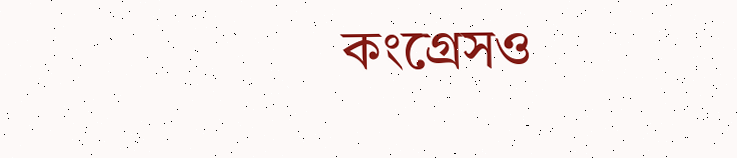কংগ্রেসও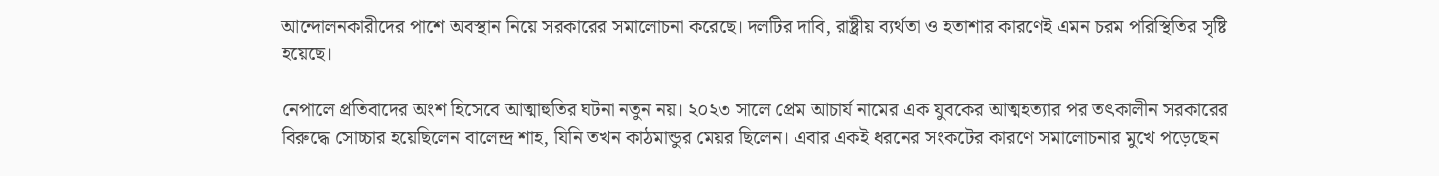আন্দোলনকারীদের পাশে অবস্থান নিয়ে সরকারের সমালোচনা করেছে। দলটির দাবি, রাষ্ট্রীয় ব্যর্থতা ও হতাশার কারণেই এমন চরম পরিস্থিতির সৃষ্টি হয়েছে।

নেপালে প্রতিবাদের অংশ হিসেবে আত্মাহুতির ঘটনা নতুন নয়। ২০২৩ সালে প্রেম আচার্য নামের এক যুবকের আত্মহত্যার পর তৎকালীন সরকারের বিরুদ্ধে সোচ্চার হয়েছিলেন বালেন্দ্র শাহ, যিনি তখন কাঠমান্ডুর মেয়র ছিলেন। এবার একই ধরনের সংকটের কারণে সমালোচনার মুখে পড়েছেন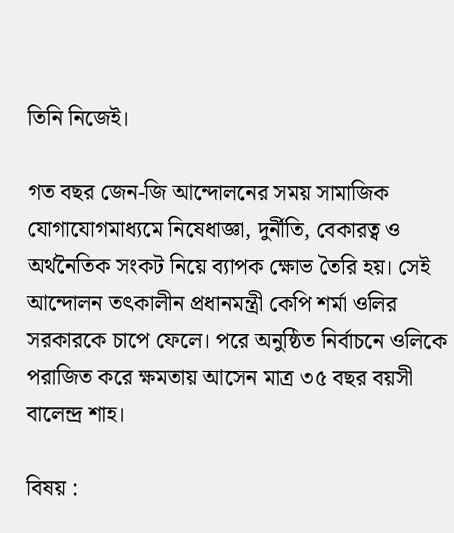তিনি নিজেই।

গত বছর জেন-জি আন্দোলনের সময় সামাজিক যোগাযোগমাধ্যমে নিষেধাজ্ঞা, দুর্নীতি, বেকারত্ব ও অর্থনৈতিক সংকট নিয়ে ব্যাপক ক্ষোভ তৈরি হয়। সেই আন্দোলন তৎকালীন প্রধানমন্ত্রী কেপি শর্মা ওলির সরকারকে চাপে ফেলে। পরে অনুষ্ঠিত নির্বাচনে ওলিকে পরাজিত করে ক্ষমতায় আসেন মাত্র ৩৫ বছর বয়সী বালেন্দ্র শাহ।

বিষয় :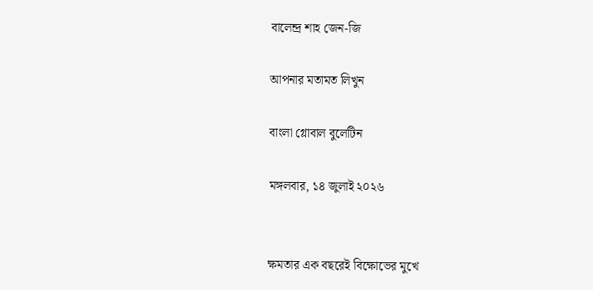বালেন্দ্র শাহ জেন-জি

আপনার মতামত লিখুন

বাংলা গ্লোবাল বুলেটিন

মঙ্গলবার, ১৪ জুলাই ২০২৬


ক্ষমতার এক বছরেই বিক্ষোভের মুখে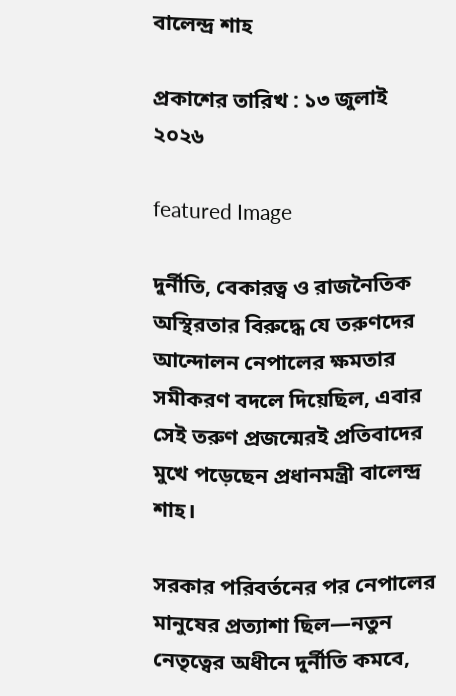বালেন্দ্র শাহ

প্রকাশের তারিখ : ১৩ জুলাই ২০২৬

featured Image

দুর্নীতি, বেকারত্ব ও রাজনৈতিক অস্থিরতার বিরুদ্ধে যে তরুণদের আন্দোলন নেপালের ক্ষমতার সমীকরণ বদলে দিয়েছিল, এবার সেই তরুণ প্রজন্মেরই প্রতিবাদের মুখে পড়েছেন প্রধানমন্ত্রী বালেন্দ্র শাহ।

সরকার পরিবর্তনের পর নেপালের মানুষের প্রত্যাশা ছিল—নতুন নেতৃত্বের অধীনে দুর্নীতি কমবে,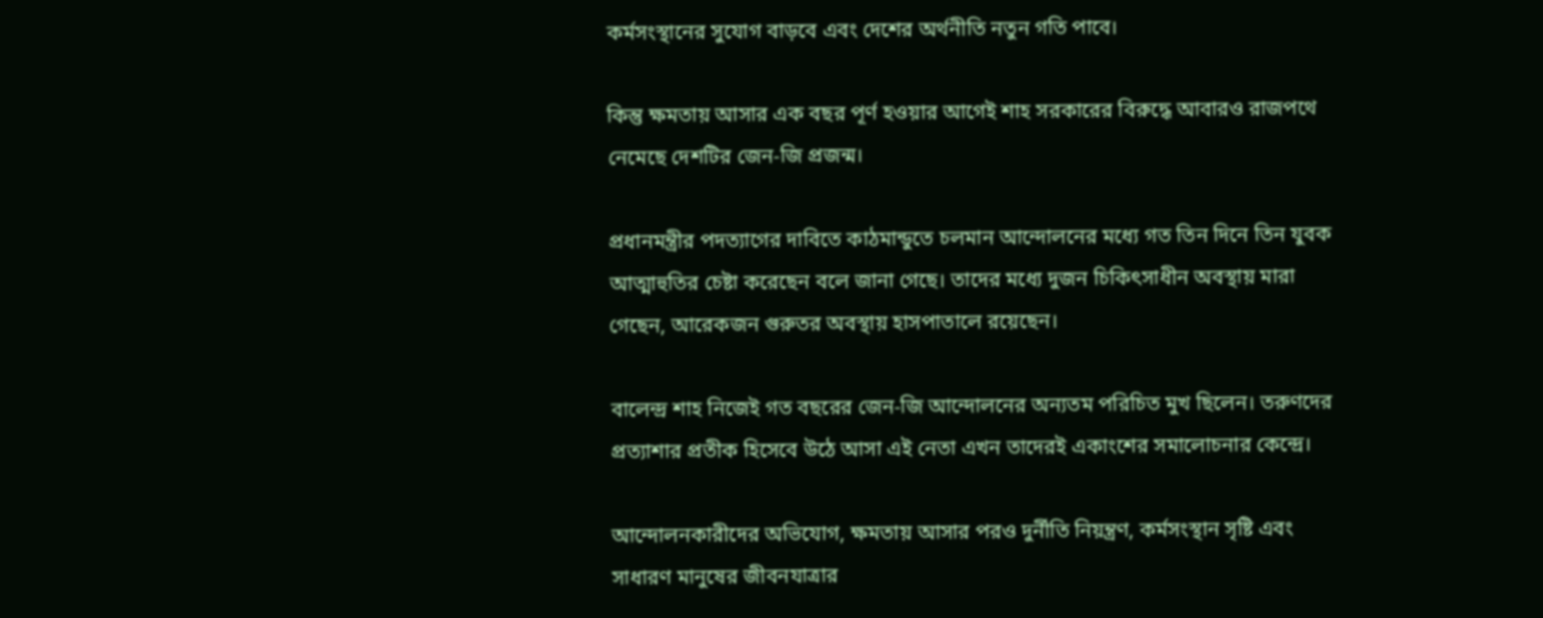কর্মসংস্থানের সুযোগ বাড়বে এবং দেশের অর্থনীতি নতুন গতি পাবে।

কিন্তু ক্ষমতায় আসার এক বছর পূর্ণ হওয়ার আগেই শাহ সরকারের বিরুদ্ধে আবারও রাজপথে নেমেছে দেশটির জেন-জি প্রজন্ম।

প্রধানমন্ত্রীর পদত্যাগের দাবিতে কাঠমান্ডুতে চলমান আন্দোলনের মধ্যে গত তিন দিনে তিন যুবক আত্মাহুতির চেষ্টা করেছেন বলে জানা গেছে। তাদের মধ্যে দুজন চিকিৎসাধীন অবস্থায় মারা গেছেন, আরেকজন গুরুতর অবস্থায় হাসপাতালে রয়েছেন।

বালেন্দ্র শাহ নিজেই গত বছরের জেন-জি আন্দোলনের অন্যতম পরিচিত মুখ ছিলেন। তরুণদের প্রত্যাশার প্রতীক হিসেবে উঠে আসা এই নেতা এখন তাদেরই একাংশের সমালোচনার কেন্দ্রে।

আন্দোলনকারীদের অভিযোগ, ক্ষমতায় আসার পরও দুর্নীতি নিয়ন্ত্রণ, কর্মসংস্থান সৃষ্টি এবং সাধারণ মানুষের জীবনযাত্রার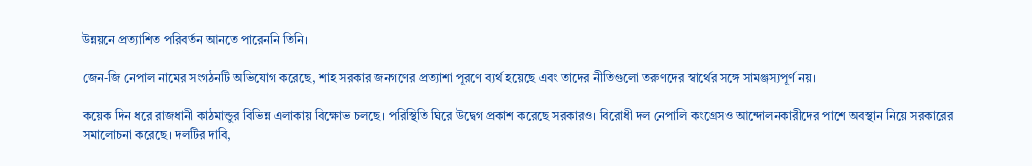উন্নয়নে প্রত্যাশিত পরিবর্তন আনতে পারেননি তিনি।

জেন-জি নেপাল নামের সংগঠনটি অভিযোগ করেছে, শাহ সরকার জনগণের প্রত্যাশা পূরণে ব্যর্থ হয়েছে এবং তাদের নীতিগুলো তরুণদের স্বার্থের সঙ্গে সামঞ্জস্যপূর্ণ নয়।

কয়েক দিন ধরে রাজধানী কাঠমান্ডুর বিভিন্ন এলাকায় বিক্ষোভ চলছে। পরিস্থিতি ঘিরে উদ্বেগ প্রকাশ করেছে সরকারও। বিরোধী দল নেপালি কংগ্রেসও আন্দোলনকারীদের পাশে অবস্থান নিয়ে সরকারের সমালোচনা করেছে। দলটির দাবি,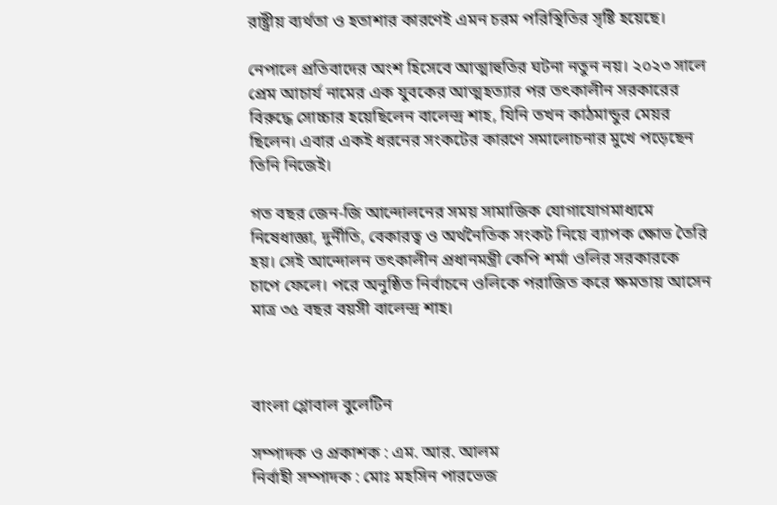রাষ্ট্রীয় ব্যর্থতা ও হতাশার কারণেই এমন চরম পরিস্থিতির সৃষ্টি হয়েছে।

নেপালে প্রতিবাদের অংশ হিসেবে আত্মাহুতির ঘটনা নতুন নয়। ২০২৩ সালে প্রেম আচার্য নামের এক যুবকের আত্মহত্যার পর তৎকালীন সরকারের বিরুদ্ধে সোচ্চার হয়েছিলেন বালেন্দ্র শাহ, যিনি তখন কাঠমান্ডুর মেয়র ছিলেন। এবার একই ধরনের সংকটের কারণে সমালোচনার মুখে পড়েছেন তিনি নিজেই।

গত বছর জেন-জি আন্দোলনের সময় সামাজিক যোগাযোগমাধ্যমে নিষেধাজ্ঞা, দুর্নীতি, বেকারত্ব ও অর্থনৈতিক সংকট নিয়ে ব্যাপক ক্ষোভ তৈরি হয়। সেই আন্দোলন তৎকালীন প্রধানমন্ত্রী কেপি শর্মা ওলির সরকারকে চাপে ফেলে। পরে অনুষ্ঠিত নির্বাচনে ওলিকে পরাজিত করে ক্ষমতায় আসেন মাত্র ৩৫ বছর বয়সী বালেন্দ্র শাহ।



বাংলা গ্লোবাল বুলেটিন

সম্পাদক ও প্রকাশক : এম. আর. আলম
নির্বাহী সম্পাদক : মোঃ মহসিন পারভেজ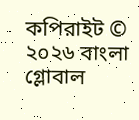কপিরাইট © ২০২৬ বাংলা গ্লোবাল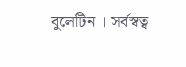বুলেটিন । সর্বস্বত্ব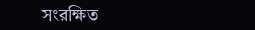সংরক্ষিত